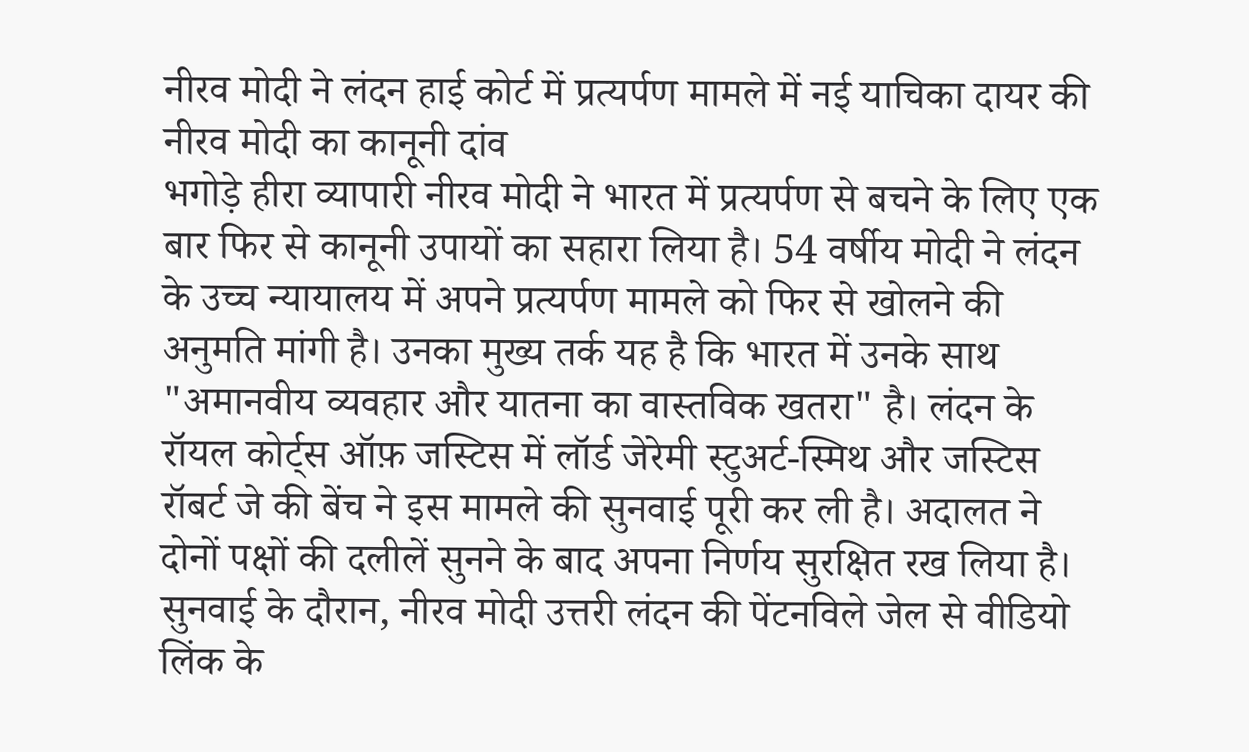नीरव मोदी ने लंदन हाई कोर्ट में प्रत्यर्पण मामले में नई याचिका दायर की
नीरव मोदी का कानूनी दांव
भगोड़े हीरा व्यापारी नीरव मोदी ने भारत में प्रत्यर्पण से बचने के लिए एक बार फिर से कानूनी उपायों का सहारा लिया है। 54 वर्षीय मोदी ने लंदन के उच्च न्यायालय में अपने प्रत्यर्पण मामले को फिर से खोलने की अनुमति मांगी है। उनका मुख्य तर्क यह है कि भारत में उनके साथ "अमानवीय व्यवहार और यातना का वास्तविक खतरा" है। लंदन के रॉयल कोर्ट्स ऑफ़ जस्टिस में लॉर्ड जेरेमी स्टुअर्ट-स्मिथ और जस्टिस रॉबर्ट जे की बेंच ने इस मामले की सुनवाई पूरी कर ली है। अदालत ने दोनों पक्षों की दलीलें सुनने के बाद अपना निर्णय सुरक्षित रख लिया है। सुनवाई के दौरान, नीरव मोदी उत्तरी लंदन की पेंटनविले जेल से वीडियो लिंक के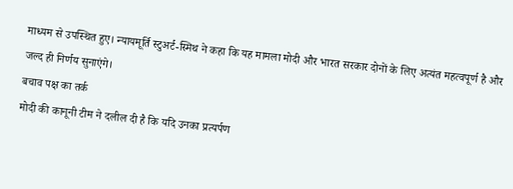माध्यम से उपस्थित हुए। न्यायमूर्ति स्टुअर्ट-स्मिथ ने कहा कि यह मामला मोदी और भारत सरकार दोनों के लिए अत्यंत महत्वपूर्ण है और जल्द ही निर्णय सुनाएंगे।
बचाव पक्ष का तर्क
मोदी की कानूनी टीम ने दलील दी है कि यदि उनका प्रत्यर्पण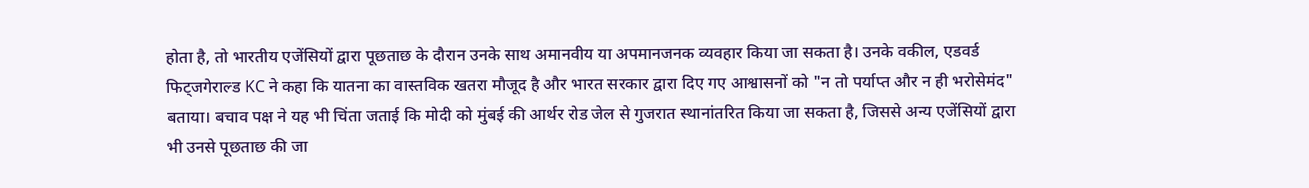होता है, तो भारतीय एजेंसियों द्वारा पूछताछ के दौरान उनके साथ अमानवीय या अपमानजनक व्यवहार किया जा सकता है। उनके वकील, एडवर्ड फिट्जगेराल्ड KC ने कहा कि यातना का वास्तविक खतरा मौजूद है और भारत सरकार द्वारा दिए गए आश्वासनों को "न तो पर्याप्त और न ही भरोसेमंद" बताया। बचाव पक्ष ने यह भी चिंता जताई कि मोदी को मुंबई की आर्थर रोड जेल से गुजरात स्थानांतरित किया जा सकता है, जिससे अन्य एजेंसियों द्वारा भी उनसे पूछताछ की जा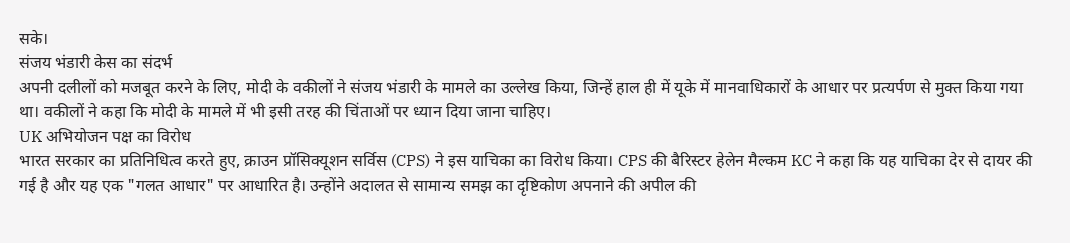सके।
संजय भंडारी केस का संदर्भ
अपनी दलीलों को मजबूत करने के लिए, मोदी के वकीलों ने संजय भंडारी के मामले का उल्लेख किया, जिन्हें हाल ही में यूके में मानवाधिकारों के आधार पर प्रत्यर्पण से मुक्त किया गया था। वकीलों ने कहा कि मोदी के मामले में भी इसी तरह की चिंताओं पर ध्यान दिया जाना चाहिए।
UK अभियोजन पक्ष का विरोध
भारत सरकार का प्रतिनिधित्व करते हुए, क्राउन प्रॉसिक्यूशन सर्विस (CPS) ने इस याचिका का विरोध किया। CPS की बैरिस्टर हेलेन मैल्कम KC ने कहा कि यह याचिका देर से दायर की गई है और यह एक "गलत आधार" पर आधारित है। उन्होंने अदालत से सामान्य समझ का दृष्टिकोण अपनाने की अपील की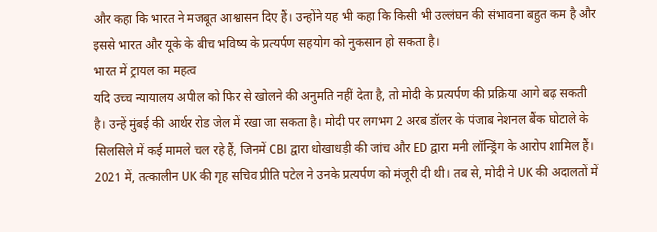और कहा कि भारत ने मजबूत आश्वासन दिए हैं। उन्होंने यह भी कहा कि किसी भी उल्लंघन की संभावना बहुत कम है और इससे भारत और यूके के बीच भविष्य के प्रत्यर्पण सहयोग को नुकसान हो सकता है।
भारत में ट्रायल का महत्व
यदि उच्च न्यायालय अपील को फिर से खोलने की अनुमति नहीं देता है, तो मोदी के प्रत्यर्पण की प्रक्रिया आगे बढ़ सकती है। उन्हें मुंबई की आर्थर रोड जेल में रखा जा सकता है। मोदी पर लगभग 2 अरब डॉलर के पंजाब नेशनल बैंक घोटाले के सिलसिले में कई मामले चल रहे हैं, जिनमें CBI द्वारा धोखाधड़ी की जांच और ED द्वारा मनी लॉन्ड्रिंग के आरोप शामिल हैं। 2021 में, तत्कालीन UK की गृह सचिव प्रीति पटेल ने उनके प्रत्यर्पण को मंजूरी दी थी। तब से, मोदी ने UK की अदालतों में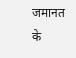जमानत के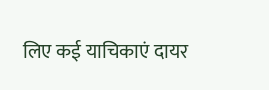लिए कई याचिकाएं दायर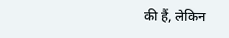की हैं, लेकिन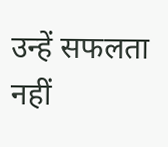उन्हें सफलता नहीं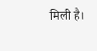मिली है।